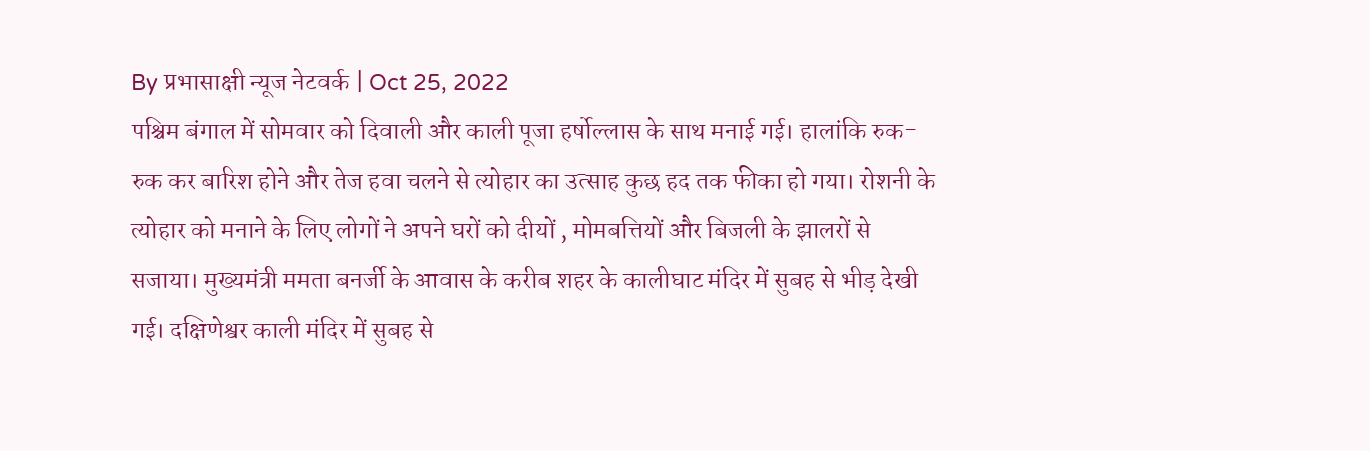By प्रभासाक्षी न्यूज नेटवर्क | Oct 25, 2022
पश्चिम बंगाल में सोमवार को दिवाली और काली पूजा हर्षोल्लास के साथ मनाई गई। हालांकि रुक-रुक कर बारिश होने और तेज हवा चलने से त्योहार का उत्साह कुछ हद तक फीका हो गया। रोशनी के त्योहार को मनाने के लिए लोगों ने अपने घरों को दीयों , मोमबत्तियों और बिजली के झालरों से सजाया। मुख्यमंत्री ममता बनर्जी के आवास के करीब शहर के कालीघाट मंदिर में सुबह से भीड़ देखी गई। दक्षिणेश्वर काली मंदिर में सुबह से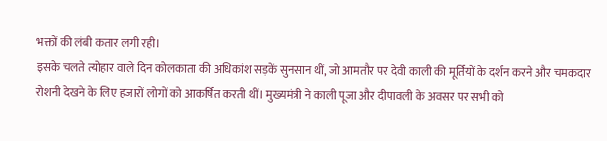भक्तों की लंबी कतार लगी रही।
इसके चलते त्योहार वाले दिन कोलकाता की अधिकांश सड़कें सुनसान थीं, जो आमतौर पर देवी काली की मूर्तियों के दर्शन करने और चमकदार रोशनी देखने के लिए हजारों लोगों को आकर्षित करती थीं। मुख्यमंत्री ने काली पूजा और दीपावली के अवसर पर सभी को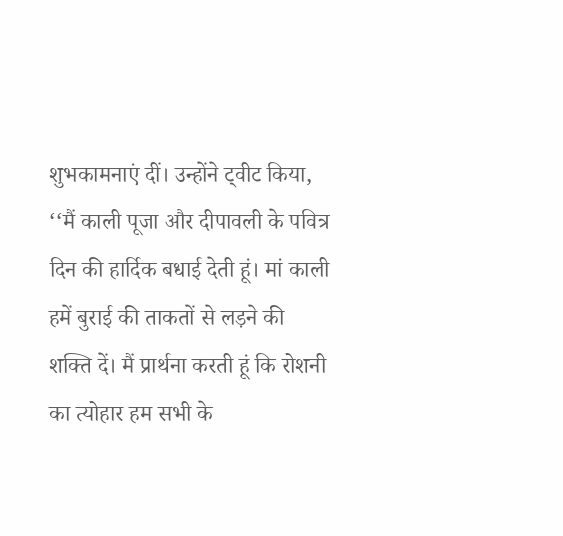शुभकामनाएं दीं। उन्होंने ट्वीट किया, ‘‘मैं काली पूजा और दीपावली के पवित्र दिन की हार्दिक बधाई देती हूं। मां काली हमें बुराई की ताकतों से लड़ने की शक्ति दें। मैं प्रार्थना करती हूं कि रोशनी का त्योहार हम सभी के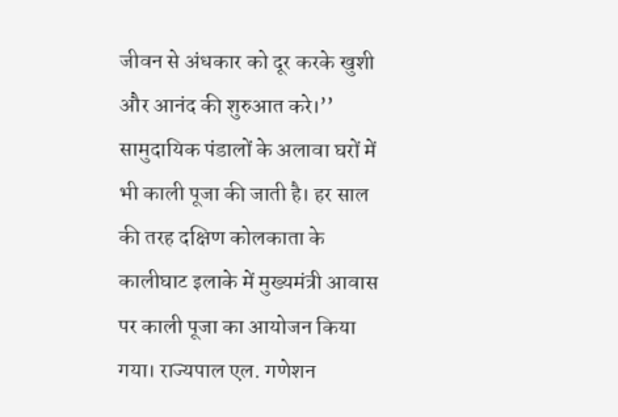जीवन से अंधकार को दूर करके खुशी और आनंद की शुरुआत करे।’’
सामुदायिक पंडालों के अलावा घरों में भी काली पूजा की जाती है। हर साल की तरह दक्षिण कोलकाता के कालीघाट इलाके में मुख्यमंत्री आवास पर काली पूजा का आयोजन किया गया। राज्यपाल एल. गणेशन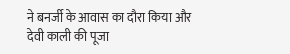ने बनर्जी के आवास का दौरा किया और देवी काली की पूजा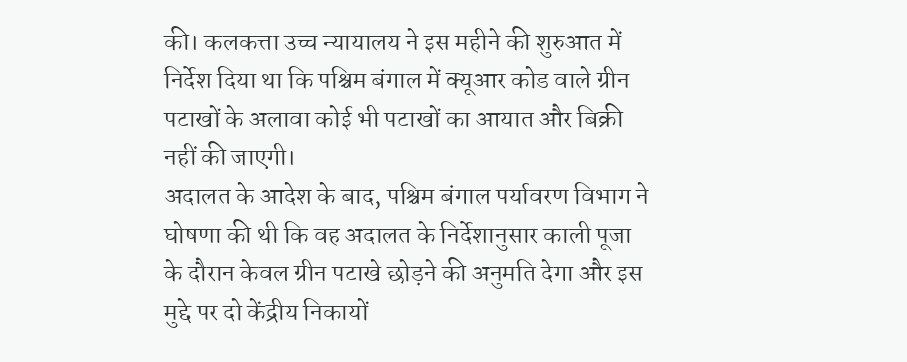की। कलकत्ता उच्च न्यायालय ने इस महीने की शुरुआत में निर्देश दिया था कि पश्चिम बंगाल में क्यूआर कोड वाले ग्रीन पटाखों के अलावा कोई भी पटाखों का आयात और बिक्री नहीं की जाएगी।
अदालत के आदेश के बाद, पश्चिम बंगाल पर्यावरण विभाग ने घोषणा की थी कि वह अदालत के निर्देशानुसार काली पूजा के दौरान केवल ग्रीन पटाखे छोड़ने की अनुमति देगा और इस मुद्दे पर दो केंद्रीय निकायों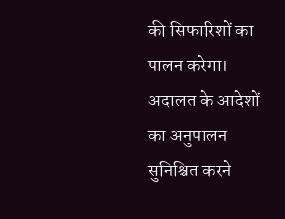की सिफारिशों का पालन करेगा। अदालत के आदेशों का अनुपालन सुनिश्चित करने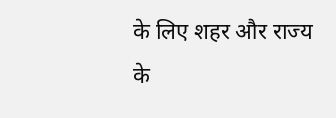के लिए शहर और राज्य के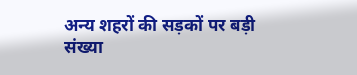अन्य शहरों की सड़कों पर बड़ी संख्या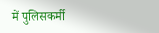में पुलिसकर्मी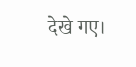देखे गए।